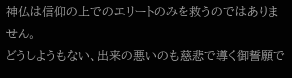神仏は信仰の上でのエリートのみを救うのではありません。
どうしようもない、出来の悪いのも慈悲で導く御誓願で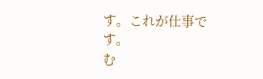す。これが仕事です。
む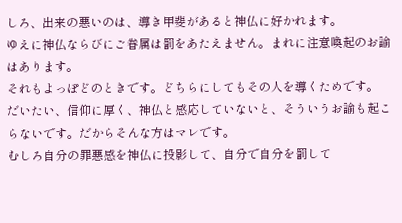しろ、出来の悪いのは、導き甲斐があると神仏に好かれます。
ゆえに神仏ならびにご眷属は罰をあたえません。まれに注意喚起のお諭はあります。
それもよっぽどのときです。どちらにしてもその人を導くためです。
だいたい、信仰に厚く、神仏と感応していないと、そういうお諭も起こらないです。だからそんな方はマレです。
むしろ自分の罪悪感を神仏に投影して、自分で自分を罰して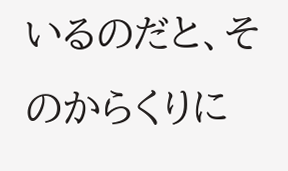いるのだと、そのからくりに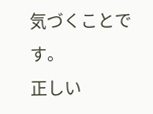気づくことです。
正しい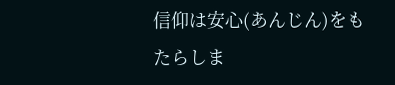信仰は安心(あんじん)をもたらしま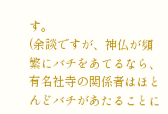す。
(余談ですが、神仏が頻繁にバチをあてるなら、有名社寺の関係者はほとんどバチがあたることに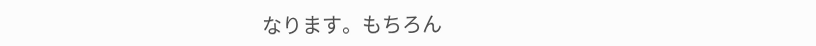なります。もちろん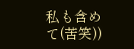私も含めて(苦笑))